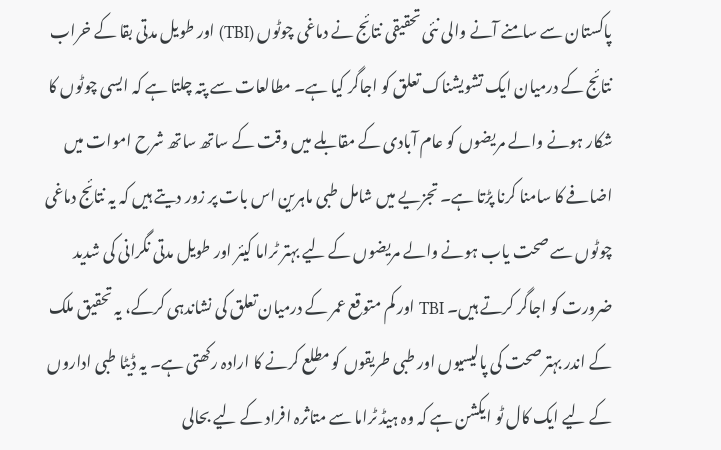پاکستان سے سامنے آنے والی نئی تحقیقی نتائج نے دماغی چوٹوں (TBI) اور طویل مدتی بقا کے خراب نتائج کے درمیان ایک تشویشناک تعلق کو اجاگر کیا ہے۔ مطالعات سے پتہ چلتا ہے کہ ایسی چوٹوں کا شکار ہونے والے مریضوں کو عام آبادی کے مقابلے میں وقت کے ساتھ ساتھ شرح اموات میں اضافے کا سامنا کرنا پڑتا ہے۔ تجزیے میں شامل طبی ماہرین اس بات پر زور دیتے ہیں کہ یہ نتائج دماغی چوٹوں سے صحت یاب ہونے والے مریضوں کے لیے بہتر ٹراما کیئر اور طویل مدتی نگرانی کی شدید ضرورت کو اجاگر کرتے ہیں۔ TBI اور کم متوقع عمر کے درمیان تعلق کی نشاندہی کرکے، یہ تحقیق ملک کے اندر بہتر صحت کی پالیسیوں اور طبی طریقوں کو مطلع کرنے کا ارادہ رکھتی ہے۔ یہ ڈیٹا طبی اداروں کے لیے ایک کال ٹو ایکشن ہے کہ وہ ہیڈ ٹراما سے متاثرہ افراد کے لیے بحالی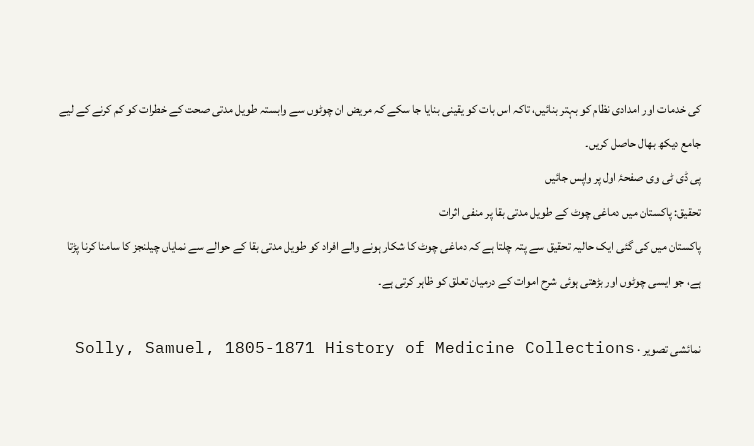کی خدمات اور امدادی نظام کو بہتر بنائیں، تاکہ اس بات کو یقینی بنایا جا سکے کہ مریض ان چوٹوں سے وابستہ طویل مدتی صحت کے خطرات کو کم کرنے کے لیے جامع دیکھ بھال حاصل کریں۔
پی ڈی ٹی وی صفحۂ اول پر واپس جائیں
تحقیق: پاکستان میں دماغی چوٹ کے طویل مدتی بقا پر منفی اثرات
پاکستان میں کی گئی ایک حالیہ تحقیق سے پتہ چلتا ہے کہ دماغی چوٹ کا شکار ہونے والے افراد کو طویل مدتی بقا کے حوالے سے نمایاں چیلنجز کا سامنا کرنا پڑتا ہے، جو ایسی چوٹوں اور بڑھتی ہوئی شرح اموات کے درمیان تعلق کو ظاہر کرتی ہے۔

نمائشی تصویر · Solly, Samuel, 1805-1871 History of Medicine Collections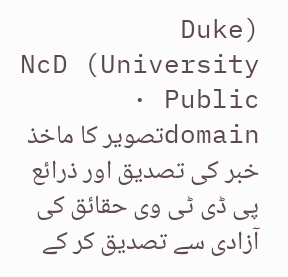(Duke University) NcD · Public domainتصویر کا ماخذ
خبر کی تصدیق اور ذرائع
پی ڈی ٹی وی حقائق کی آزادی سے تصدیق کر کے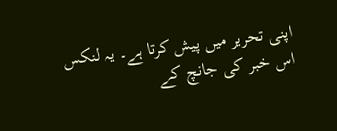اپنی تحریر میں پیش کرتا ہے۔ یہ لنکس اس خبر کی جانچ کے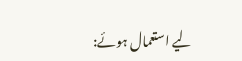لیے استعمال ہوئے: